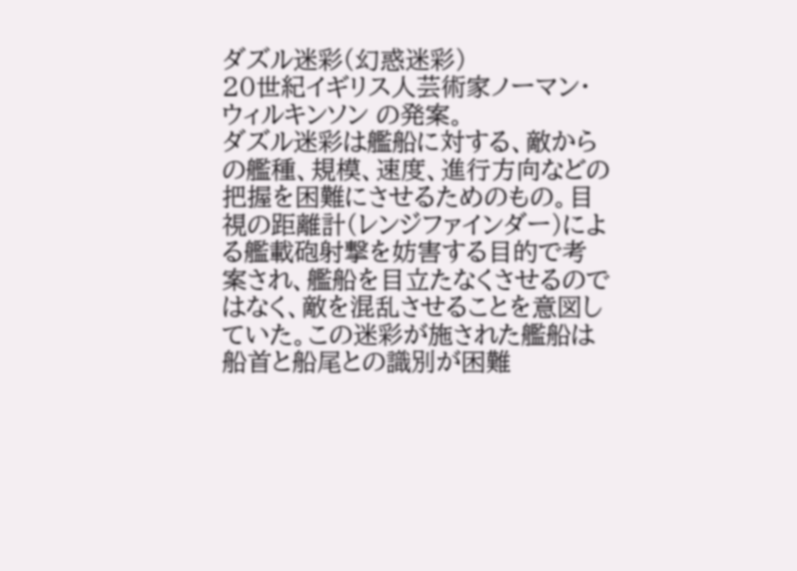ダズル迷彩(幻惑迷彩)
20世紀イギリス人芸術家ノーマン・ウィルキンソン の発案。
ダズル迷彩は艦船に対する、敵からの艦種、規模、速度、進行方向などの把握を困難にさせるためのもの。目視の距離計(レンジファインダー)による艦載砲射撃を妨害する目的で考案され、艦船を目立たなくさせるのではなく、敵を混乱させることを意図していた。この迷彩が施された艦船は船首と船尾との識別が困難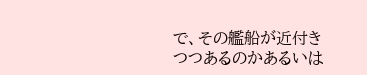で、その艦船が近付きつつあるのかあるいは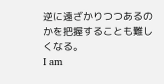逆に遠ざかりつつあるのかを把握することも難しくなる。
I am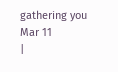gathering you
Mar 11
|